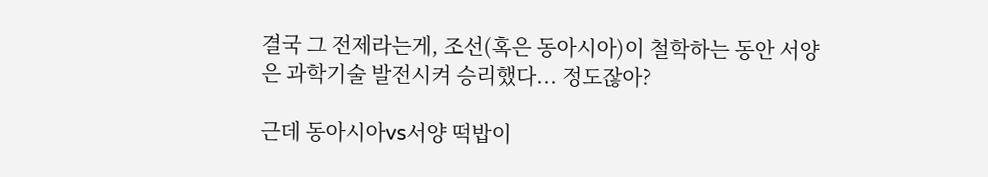결국 그 전제라는게, 조선(혹은 동아시아)이 철학하는 동안 서양은 과학기술 발전시켜 승리했다... 정도잖아?

근데 동아시아vs서양 떡밥이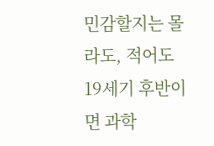민감할지는 몰라도, 적어도 19세기 후반이면 과학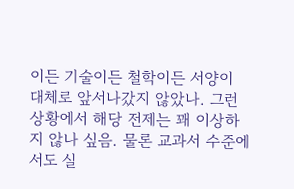이든 기술이든 철학이든 서양이 대체로 앞서나갔지 않았나. 그런 상황에서 해당 전제는 꽤 이상하지 않나 싶음. 물론 교과서 수준에서도 실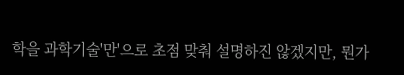학을 과학기술'만'으로 초점 맞춰 설명하진 않겠지만, 뭔가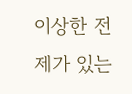이상한 전제가 있는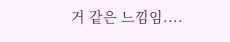거 같은 느낌임....